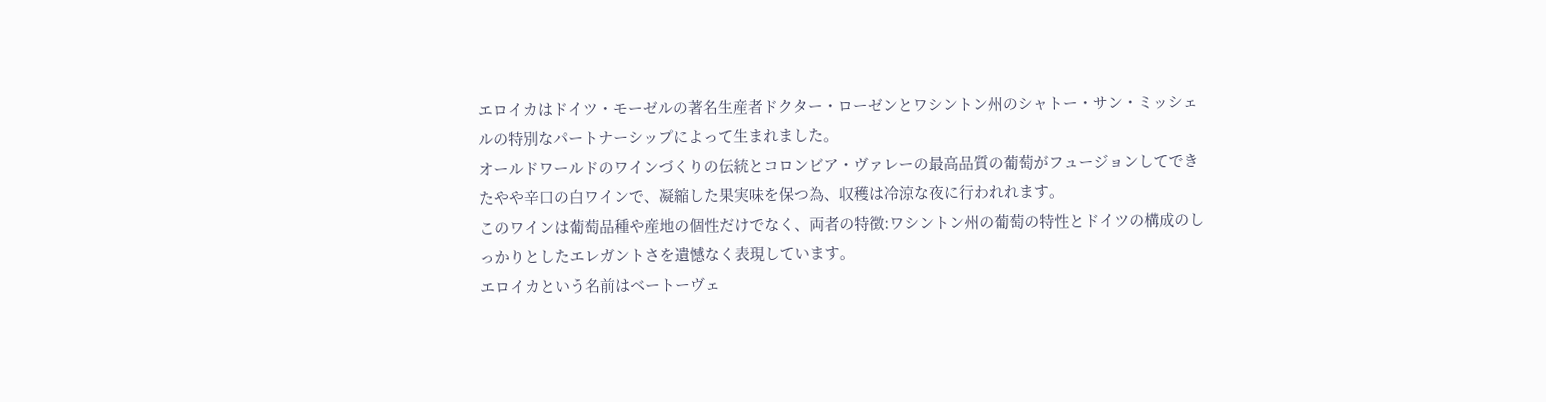エロイカはドイツ・モーゼルの著名生産者ドクター・ローゼンとワシントン州のシャトー・サン・ミッシェルの特別なパートナーシップによって生まれました。
オールドワールドのワインづくりの伝統とコロンビア・ヴァレーの最高品質の葡萄がフュージョンしてできたやや辛口の白ワインで、凝縮した果実味を保つ為、収穫は冷涼な夜に行われれます。
このワインは葡萄品種や産地の個性だけでなく、両者の特徴:ワシントン州の葡萄の特性とドイツの構成のしっかりとしたエレガントさを遺憾なく表現しています。
エロイカという名前はベートーヴェ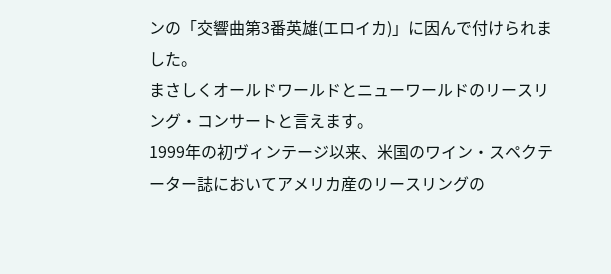ンの「交響曲第3番英雄(エロイカ)」に因んで付けられました。
まさしくオールドワールドとニューワールドのリースリング・コンサートと言えます。
1999年の初ヴィンテージ以来、米国のワイン・スペクテーター誌においてアメリカ産のリースリングの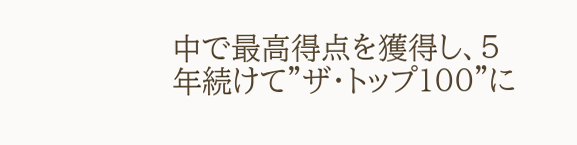中で最高得点を獲得し、5年続けて"ザ・トップ100"に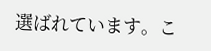選ばれています。こ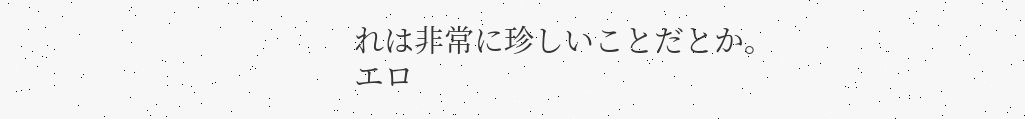れは非常に珍しいことだとか。
エロ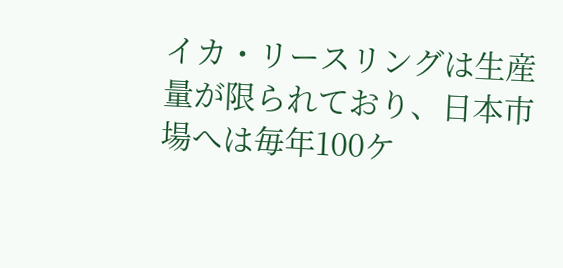イカ・リースリングは生産量が限られており、日本市場へは毎年100ケ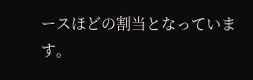ースほどの割当となっています。